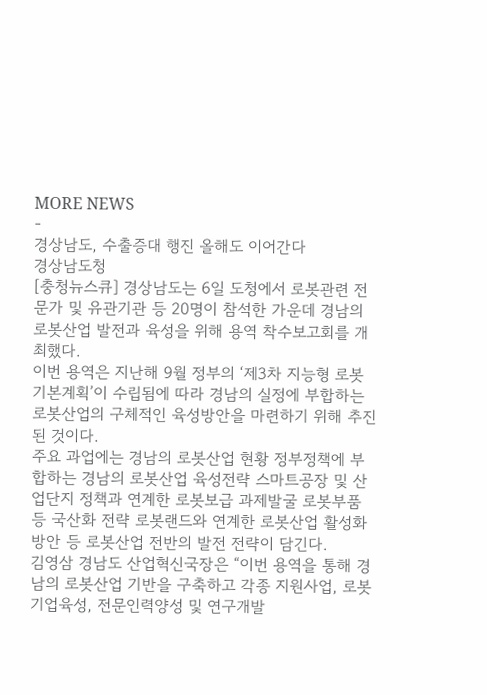MORE NEWS
-
경상남도, 수출증대 행진 올해도 이어간다
경상남도청
[충청뉴스큐] 경상남도는 6일 도청에서 로봇관련 전문가 및 유관기관 등 20명이 참석한 가운데 경남의 로봇산업 발전과 육성을 위해 용역 착수보고회를 개최했다.
이번 용역은 지난해 9월 정부의 ‘제3차 지능형 로봇 기본계획’이 수립됨에 따라 경남의 실정에 부합하는 로봇산업의 구체적인 육성방안을 마련하기 위해 추진된 것이다.
주요 과업에는 경남의 로봇산업 현황 정부정책에 부합하는 경남의 로봇산업 육성전략 스마트공장 및 산업단지 정책과 연계한 로봇보급 과제발굴 로봇부품 등 국산화 전략 로봇랜드와 연계한 로봇산업 활성화 방안 등 로봇산업 전반의 발전 전략이 담긴다.
김영삼 경남도 산업혁신국장은 “이번 용역을 통해 경남의 로봇산업 기반을 구축하고 각종 지원사업, 로봇기업육성, 전문인력양성 및 연구개발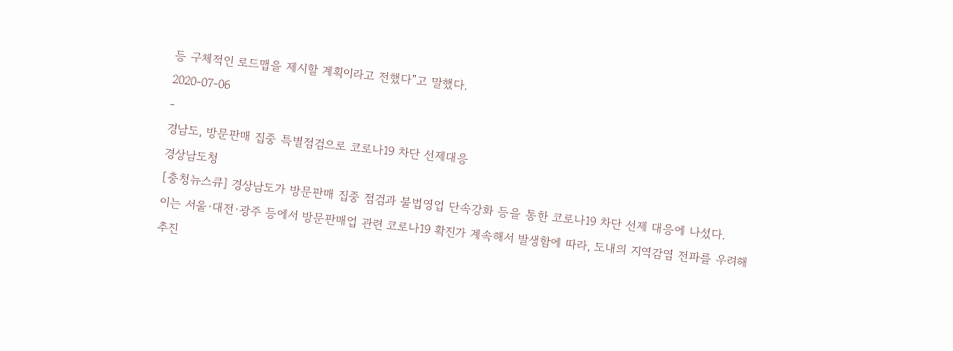등 구체적인 로드맵을 제시할 계획이라고 전했다”고 말했다.
2020-07-06
-
경남도, 방문판매 집중 특별점검으로 코로나19 차단 선제대응
경상남도청
[충청뉴스큐] 경상남도가 방문판매 집중 점검과 불법영업 단속강화 등을 통한 코로나19 차단 선제 대응에 나섰다.
이는 서울·대전·광주 등에서 방문판매업 관련 코로나19 확진가 계속해서 발생함에 따라, 도내의 지역감염 전파를 우려해 추진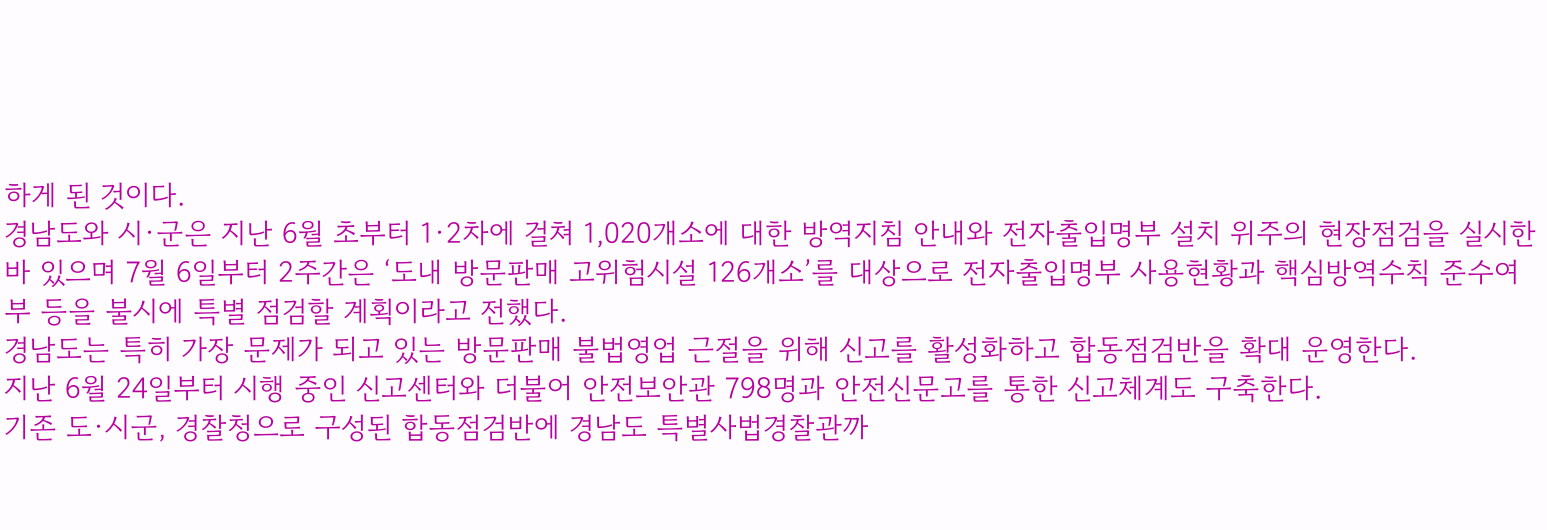하게 된 것이다.
경남도와 시·군은 지난 6월 초부터 1·2차에 걸쳐 1,020개소에 대한 방역지침 안내와 전자출입명부 설치 위주의 현장점검을 실시한 바 있으며 7월 6일부터 2주간은 ‘도내 방문판매 고위험시설 126개소’를 대상으로 전자출입명부 사용현황과 핵심방역수칙 준수여부 등을 불시에 특별 점검할 계획이라고 전했다.
경남도는 특히 가장 문제가 되고 있는 방문판매 불법영업 근절을 위해 신고를 활성화하고 합동점검반을 확대 운영한다.
지난 6월 24일부터 시행 중인 신고센터와 더불어 안전보안관 798명과 안전신문고를 통한 신고체계도 구축한다.
기존 도·시군, 경찰청으로 구성된 합동점검반에 경남도 특별사법경찰관까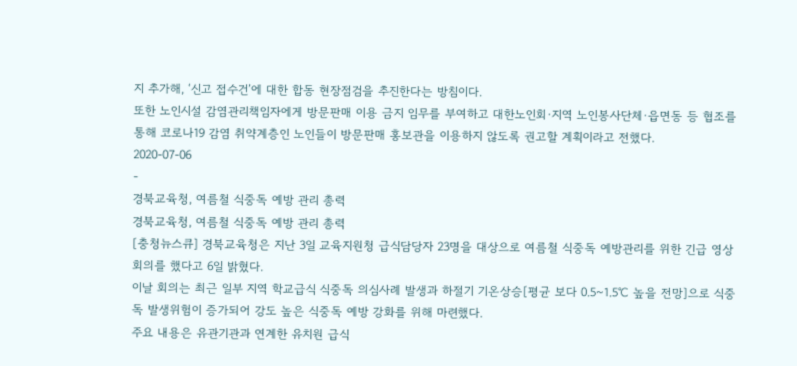지 추가해, ‘신고 접수건’에 대한 합동 현장점검을 추진한다는 방침이다.
또한 노인시설 감염관리책임자에게 방문판매 이용 금지 임무를 부여하고 대한노인회·지역 노인봉사단체·읍면동 등 협조를 통해 코로나19 감염 취약계층인 노인들이 방문판매 홍보관을 이용하지 않도록 권고할 계획이라고 전했다.
2020-07-06
-
경북교육청, 여름철 식중독 예방 관리 총력
경북교육청, 여름철 식중독 예방 관리 총력
[충청뉴스큐] 경북교육청은 지난 3일 교육지원청 급식담당자 23명을 대상으로 여름철 식중독 예방관리를 위한 긴급 영상회의를 했다고 6일 밝혔다.
이날 회의는 최근 일부 지역 학교급식 식중독 의심사례 발생과 하절기 기온상승[평균 보다 0.5~1.5℃ 높을 전망]으로 식중독 발생위험이 증가되어 강도 높은 식중독 예방 강화를 위해 마련했다.
주요 내용은 유관기관과 연계한 유치원 급식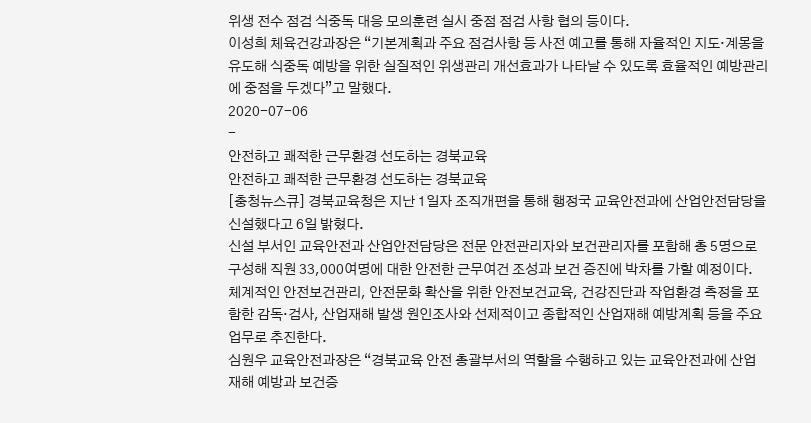위생 전수 점검 식중독 대응 모의훈련 실시 중점 점검 사항 협의 등이다.
이성희 체육건강과장은 “기본계획과 주요 점검사항 등 사전 예고를 통해 자율적인 지도·계몽을 유도해 식중독 예방을 위한 실질적인 위생관리 개선효과가 나타날 수 있도록 효율적인 예방관리에 중점을 두겠다”고 말했다.
2020-07-06
-
안전하고 쾌적한 근무환경 선도하는 경북교육
안전하고 쾌적한 근무환경 선도하는 경북교육
[충청뉴스큐] 경북교육청은 지난 1일자 조직개편을 통해 행정국 교육안전과에 산업안전담당을 신설했다고 6일 밝혔다.
신설 부서인 교육안전과 산업안전담당은 전문 안전관리자와 보건관리자를 포함해 총 5명으로 구성해 직원 33,000여명에 대한 안전한 근무여건 조성과 보건 증진에 박차를 가할 예정이다.
체계적인 안전보건관리, 안전문화 확산을 위한 안전보건교육, 건강진단과 작업환경 측정을 포함한 감독·검사, 산업재해 발생 원인조사와 선제적이고 종합적인 산업재해 예방계획 등을 주요업무로 추진한다.
심원우 교육안전과장은 “경북교육 안전 총괄부서의 역할을 수행하고 있는 교육안전과에 산업재해 예방과 보건증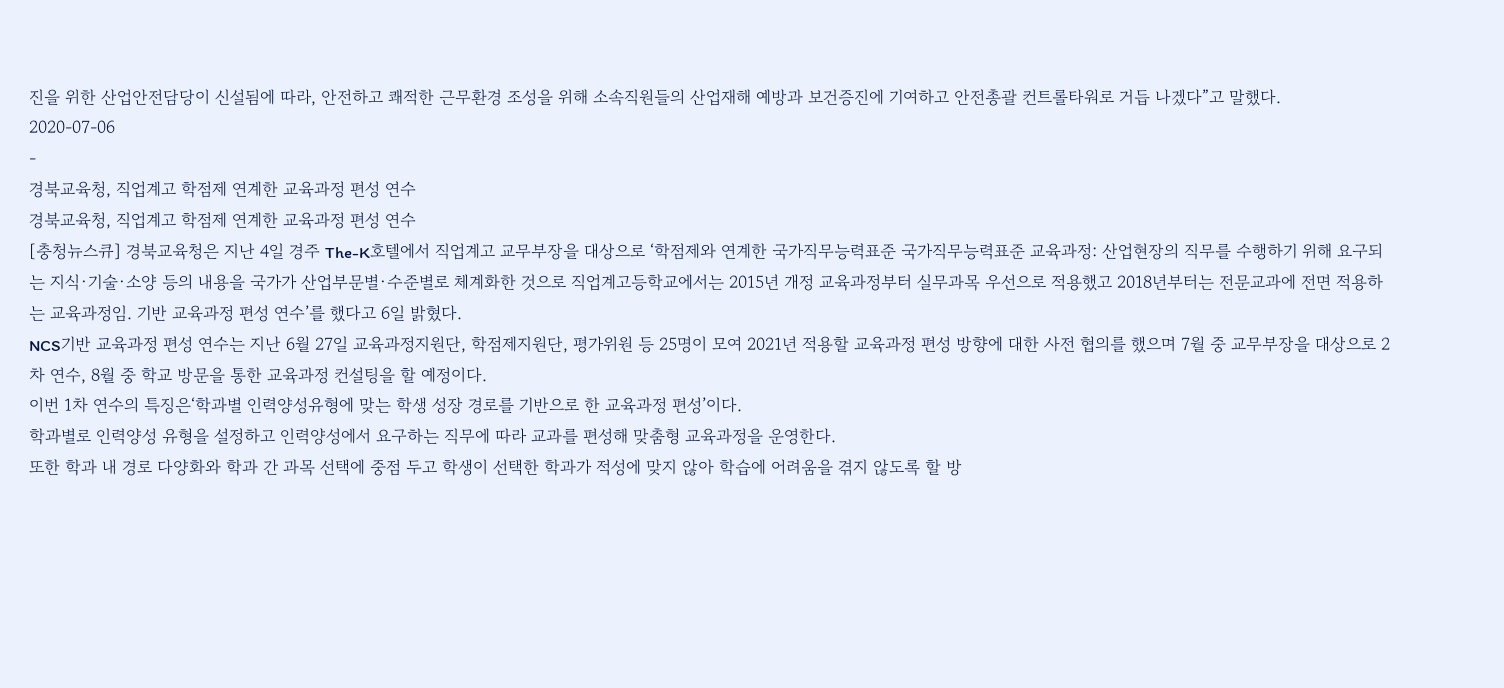진을 위한 산업안전담당이 신설됨에 따라, 안전하고 쾌적한 근무환경 조성을 위해 소속직원들의 산업재해 예방과 보건증진에 기여하고 안전총괄 컨트롤타워로 거듭 나겠다”고 말했다.
2020-07-06
-
경북교육청, 직업계고 학점제 연계한 교육과정 편성 연수
경북교육청, 직업계고 학점제 연계한 교육과정 편성 연수
[충청뉴스큐] 경북교육청은 지난 4일 경주 The-K호텔에서 직업계고 교무부장을 대상으로 ‘학점제와 연계한 국가직무능력표준 국가직무능력표준 교육과정: 산업현장의 직무를 수행하기 위해 요구되는 지식·기술·소양 등의 내용을 국가가 산업부문별·수준별로 체계화한 것으로 직업계고등학교에서는 2015년 개정 교육과정부터 실무과목 우선으로 적용했고 2018년부터는 전문교과에 전면 적용하는 교육과정임. 기반 교육과정 편성 연수’를 했다고 6일 밝혔다.
NCS기반 교육과정 편성 연수는 지난 6월 27일 교육과정지원단, 학점제지원단, 평가위원 등 25명이 모여 2021년 적용할 교육과정 편성 방향에 대한 사전 협의를 했으며 7월 중 교무부장을 대상으로 2차 연수, 8월 중 학교 방문을 통한 교육과정 컨설팅을 할 예정이다.
이번 1차 연수의 특징은‘학과별 인력양성유형에 맞는 학생 성장 경로를 기반으로 한 교육과정 편성’이다.
학과별로 인력양성 유형을 설정하고 인력양성에서 요구하는 직무에 따라 교과를 편성해 맞춤형 교육과정을 운영한다.
또한 학과 내 경로 다양화와 학과 간 과목 선택에 중점 두고 학생이 선택한 학과가 적성에 맞지 않아 학습에 어려움을 겪지 않도록 할 방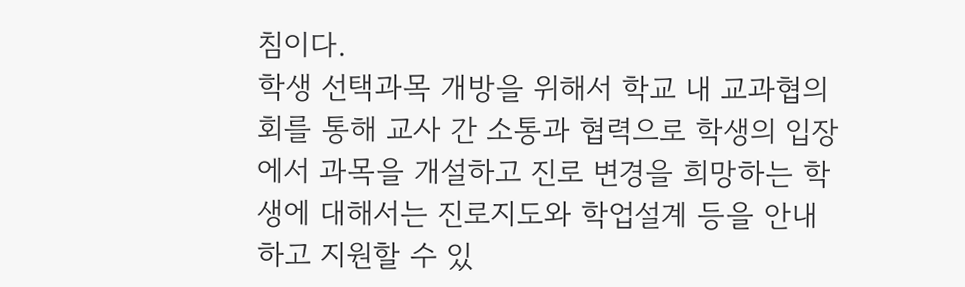침이다.
학생 선택과목 개방을 위해서 학교 내 교과협의회를 통해 교사 간 소통과 협력으로 학생의 입장에서 과목을 개설하고 진로 변경을 희망하는 학생에 대해서는 진로지도와 학업설계 등을 안내하고 지원할 수 있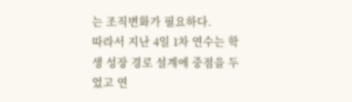는 조직변화가 필요하다.
따라서 지난 4일 1차 연수는 학생 성장 경로 설계에 중점을 두었고 연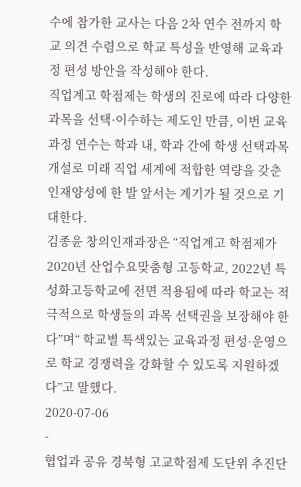수에 참가한 교사는 다음 2차 연수 전까지 학교 의견 수렴으로 학교 특성을 반영해 교육과정 편성 방안을 작성해야 한다.
직업계고 학점제는 학생의 진로에 따라 다양한 과목을 선택·이수하는 제도인 만큼, 이번 교육과정 연수는 학과 내, 학과 간에 학생 선택과목 개설로 미래 직업 세계에 적합한 역량을 갖춘 인재양성에 한 발 앞서는 계기가 될 것으로 기대한다.
김종윤 창의인재과장은 “직업계고 학점제가 2020년 산업수요맞춤형 고등학교, 2022년 특성화고등학교에 전면 적용됨에 따라 학교는 적극적으로 학생들의 과목 선택권을 보장해야 한다”며“ 학교별 특색있는 교육과정 편성·운영으로 학교 경쟁력을 강화할 수 있도록 지원하겠다”고 말했다.
2020-07-06
-
협업과 공유 경북형 고교학점제 도단위 추진단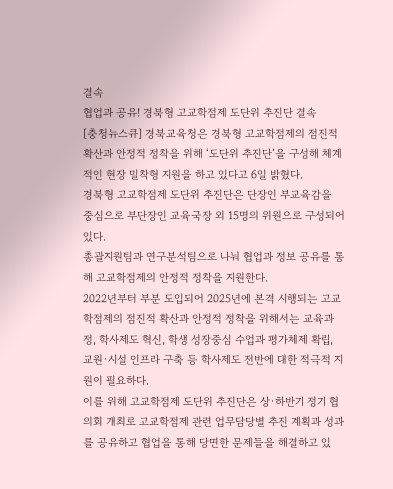결속
협업과 공유! 경북형 고교학점제 도단위 추진단 결속
[충청뉴스큐] 경북교육청은 경북형 고교학점제의 점진적 확산과 안정적 정착을 위해 ‘도단위 추진단’을 구성해 체계적인 현장 밀착형 지원을 하고 있다고 6일 밝혔다.
경북형 고교학점제 도단위 추진단은 단장인 부교육감을 중심으로 부단장인 교육국장 외 15명의 위원으로 구성되어 있다.
총괄지원팀과 연구분석팀으로 나눠 협업과 정보 공유를 통해 고교학점제의 안정적 정착을 지원한다.
2022년부터 부분 도입되어 2025년에 본격 시행되는 고교학점제의 점진적 확산과 안정적 정착을 위해서는 교육과정, 학사제도 혁신, 학생 성장중심 수업과 평가체제 확립, 교원·시설 인프라 구축 등 학사제도 전반에 대한 적극적 지원이 필요하다.
이를 위해 고교학점제 도단위 추진단은 상·하반기 정기 협의회 개최로 고교학점제 관련 업무담당별 추진 계획과 성과를 공유하고 협업을 통해 당면한 문제들을 해결하고 있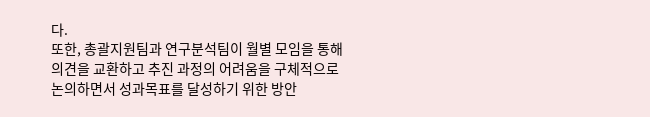다.
또한, 총괄지원팀과 연구분석팀이 월별 모임을 통해 의견을 교환하고 추진 과정의 어려움을 구체적으로 논의하면서 성과목표를 달성하기 위한 방안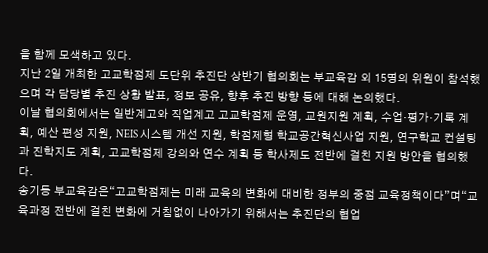을 함께 모색하고 있다.
지난 2일 개최한 고교학점제 도단위 추진단 상반기 협의회는 부교육감 외 15명의 위원이 참석했으며 각 담당별 추진 상황 발표, 정보 공유, 향후 추진 방향 등에 대해 논의했다.
이날 협의회에서는 일반계고와 직업계고 고교학점제 운영, 교원지원 계획, 수업·평가·기록 계획, 예산 편성 지원, NEIS 시스템 개선 지원, 학점제형 학교공간혁신사업 지원, 연구학교 컨설팅과 진학지도 계획, 고교학점제 강의와 연수 계획 등 학사제도 전반에 걸친 지원 방안을 협의했다.
송기동 부교육감은“고교학점제는 미래 교육의 변화에 대비한 정부의 중점 교육정책이다”며“교육과정 전반에 걸친 변화에 거침없이 나아가기 위해서는 추진단의 협업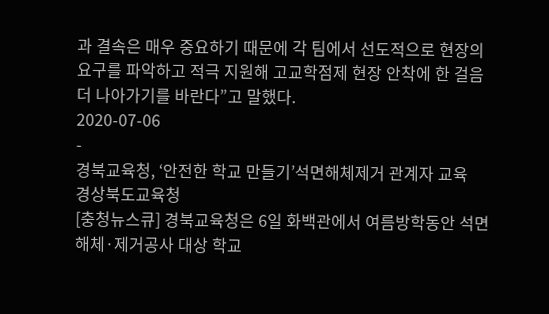과 결속은 매우 중요하기 때문에 각 팀에서 선도적으로 현장의 요구를 파악하고 적극 지원해 고교학점제 현장 안착에 한 걸음 더 나아가기를 바란다”고 말했다.
2020-07-06
-
경북교육청, ‘안전한 학교 만들기’석면해체제거 관계자 교육
경상북도교육청
[충청뉴스큐] 경북교육청은 6일 화백관에서 여름방학동안 석면해체·제거공사 대상 학교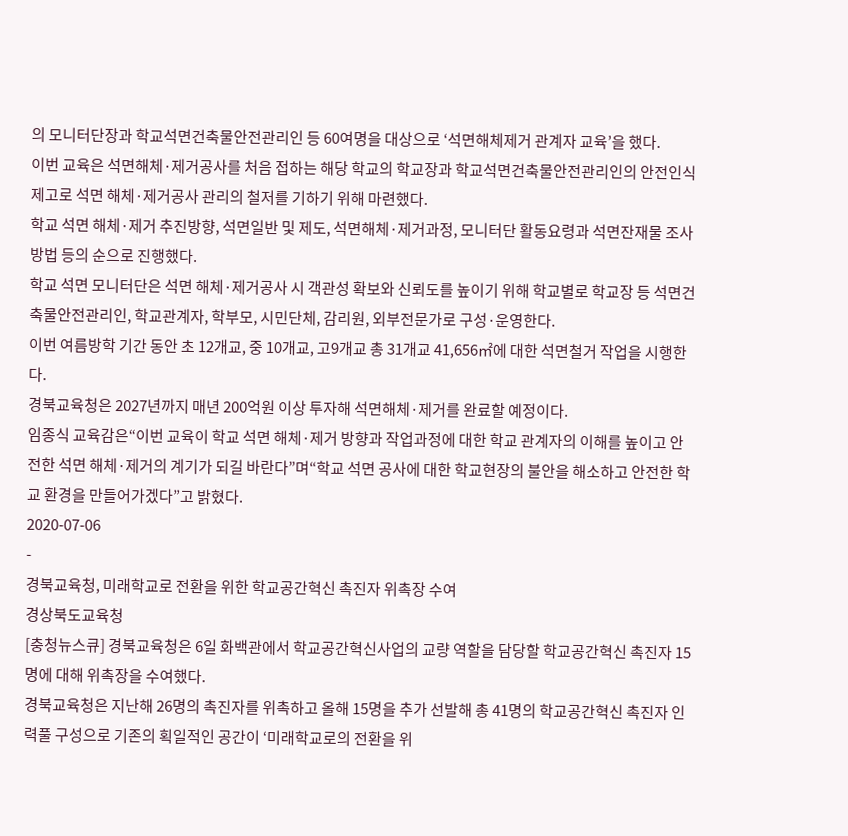의 모니터단장과 학교석면건축물안전관리인 등 60여명을 대상으로 ‘석면해체제거 관계자 교육’을 했다.
이번 교육은 석면해체·제거공사를 처음 접하는 해당 학교의 학교장과 학교석면건축물안전관리인의 안전인식 제고로 석면 해체·제거공사 관리의 철저를 기하기 위해 마련했다.
학교 석면 해체·제거 추진방향, 석면일반 및 제도, 석면해체·제거과정, 모니터단 활동요령과 석면잔재물 조사방법 등의 순으로 진행했다.
학교 석면 모니터단은 석면 해체·제거공사 시 객관성 확보와 신뢰도를 높이기 위해 학교별로 학교장 등 석면건축물안전관리인, 학교관계자, 학부모, 시민단체, 감리원, 외부전문가로 구성·운영한다.
이번 여름방학 기간 동안 초 12개교, 중 10개교, 고9개교 총 31개교 41,656㎡에 대한 석면철거 작업을 시행한다.
경북교육청은 2027년까지 매년 200억원 이상 투자해 석면해체·제거를 완료할 예정이다.
임종식 교육감은“이번 교육이 학교 석면 해체·제거 방향과 작업과정에 대한 학교 관계자의 이해를 높이고 안전한 석면 해체·제거의 계기가 되길 바란다”며“학교 석면 공사에 대한 학교현장의 불안을 해소하고 안전한 학교 환경을 만들어가겠다”고 밝혔다.
2020-07-06
-
경북교육청, 미래학교로 전환을 위한 학교공간혁신 촉진자 위촉장 수여
경상북도교육청
[충청뉴스큐] 경북교육청은 6일 화백관에서 학교공간혁신사업의 교량 역할을 담당할 학교공간혁신 촉진자 15명에 대해 위촉장을 수여했다.
경북교육청은 지난해 26명의 촉진자를 위촉하고 올해 15명을 추가 선발해 총 41명의 학교공간혁신 촉진자 인력풀 구성으로 기존의 획일적인 공간이 ‘미래학교로의 전환을 위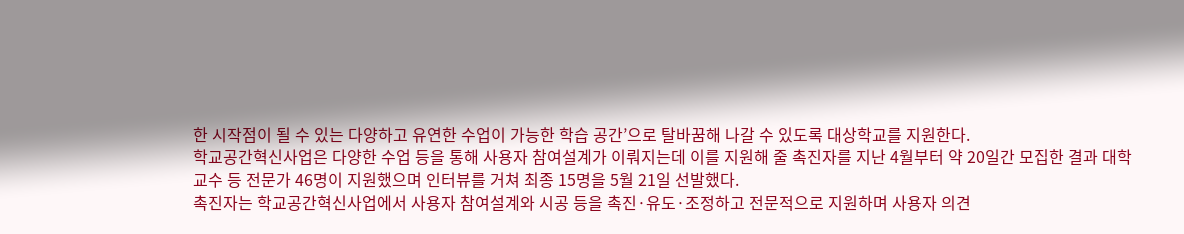한 시작점이 될 수 있는 다양하고 유연한 수업이 가능한 학습 공간’으로 탈바꿈해 나갈 수 있도록 대상학교를 지원한다.
학교공간혁신사업은 다양한 수업 등을 통해 사용자 참여설계가 이뤄지는데 이를 지원해 줄 촉진자를 지난 4월부터 약 20일간 모집한 결과 대학교수 등 전문가 46명이 지원했으며 인터뷰를 거쳐 최종 15명을 5월 21일 선발했다.
촉진자는 학교공간혁신사업에서 사용자 참여설계와 시공 등을 촉진·유도·조정하고 전문적으로 지원하며 사용자 의견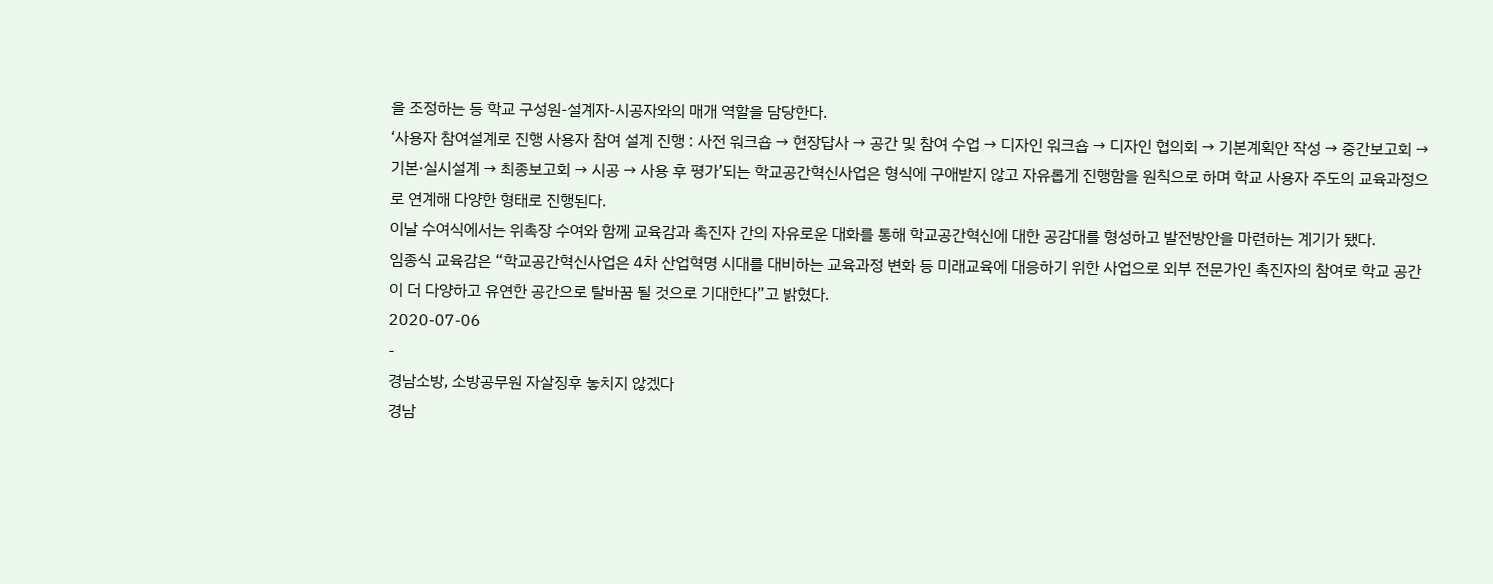을 조정하는 등 학교 구성원-설계자-시공자와의 매개 역할을 담당한다.
‘사용자 참여설계로 진행 사용자 참여 설계 진행 : 사전 워크숍 → 현장답사 → 공간 및 참여 수업 → 디자인 워크숍 → 디자인 협의회 → 기본계획안 작성 → 중간보고회 → 기본·실시설계 → 최종보고회 → 시공 → 사용 후 평가’되는 학교공간혁신사업은 형식에 구애받지 않고 자유롭게 진행함을 원칙으로 하며 학교 사용자 주도의 교육과정으로 연계해 다양한 형태로 진행된다.
이날 수여식에서는 위촉장 수여와 함께 교육감과 촉진자 간의 자유로운 대화를 통해 학교공간혁신에 대한 공감대를 형성하고 발전방안을 마련하는 계기가 됐다.
임종식 교육감은 “학교공간혁신사업은 4차 산업혁명 시대를 대비하는 교육과정 변화 등 미래교육에 대응하기 위한 사업으로 외부 전문가인 촉진자의 참여로 학교 공간이 더 다양하고 유연한 공간으로 탈바꿈 될 것으로 기대한다”고 밝혔다.
2020-07-06
-
경남소방, 소방공무원 자살징후 놓치지 않겠다
경남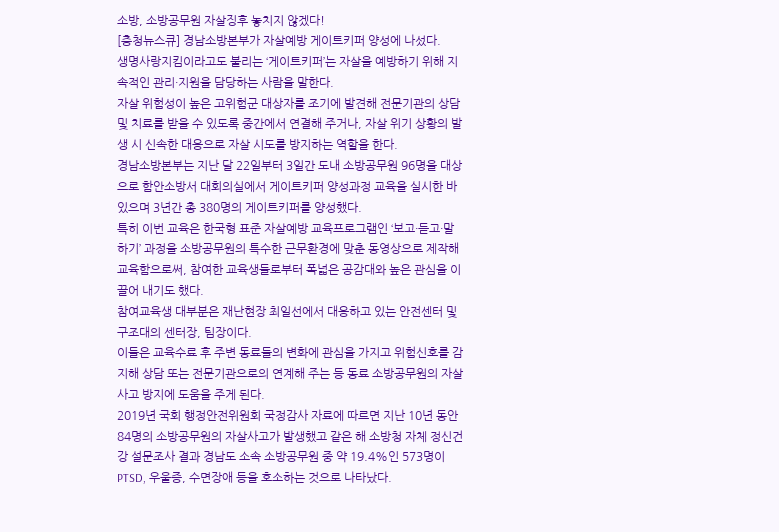소방, 소방공무원 자살징후 놓치지 않겠다!
[충청뉴스큐] 경남소방본부가 자살예방 게이트키퍼 양성에 나섰다.
생명사랑지킴이라고도 불리는 ‘게이트키퍼’는 자살을 예방하기 위해 지속적인 관리·지원을 담당하는 사람을 말한다.
자살 위험성이 높은 고위험군 대상자를 조기에 발견해 전문기관의 상담 및 치료를 받을 수 있도록 중간에서 연결해 주거나, 자살 위기 상황의 발생 시 신속한 대응으로 자살 시도를 방지하는 역할을 한다.
경남소방본부는 지난 달 22일부터 3일간 도내 소방공무원 96명을 대상으로 함안소방서 대회의실에서 게이트키퍼 양성과정 교육을 실시한 바 있으며 3년간 총 380명의 게이트키퍼를 양성했다.
특히 이번 교육은 한국형 표준 자살예방 교육프로그램인 ‘보고·듣고·말하기’ 과정을 소방공무원의 특수한 근무환경에 맞춘 동영상으로 제작해 교육함으로써, 참여한 교육생들로부터 폭넓은 공감대와 높은 관심을 이끌어 내기도 했다.
참여교육생 대부분은 재난현장 최일선에서 대응하고 있는 안전센터 및 구조대의 센터장, 팀장이다.
이들은 교육수료 후 주변 동료들의 변화에 관심을 가지고 위험신호를 감지해 상담 또는 전문기관으로의 연계해 주는 등 동료 소방공무원의 자살사고 방지에 도움을 주게 된다.
2019년 국회 행정안전위원회 국정감사 자료에 따르면 지난 10년 동안 84명의 소방공무원의 자살사고가 발생했고 같은 해 소방청 자체 정신건강 설문조사 결과 경남도 소속 소방공무원 중 약 19.4%인 573명이 PTSD, 우울증, 수면장애 등을 호소하는 것으로 나타났다.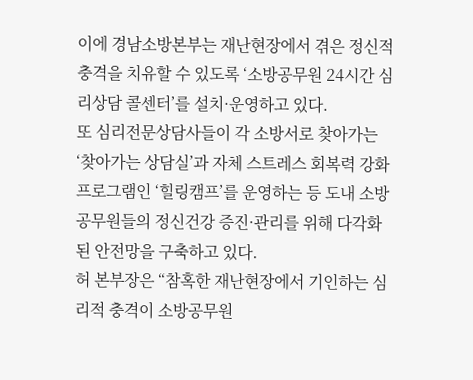이에 경남소방본부는 재난현장에서 겪은 정신적 충격을 치유할 수 있도록 ‘소방공무원 24시간 심리상담 콜센터’를 설치·운영하고 있다.
또 심리전문상담사들이 각 소방서로 찾아가는 ‘찾아가는 상담실’과 자체 스트레스 회복력 강화프로그램인 ‘힐링캠프’를 운영하는 등 도내 소방공무원들의 정신건강 증진·관리를 위해 다각화된 안전망을 구축하고 있다.
허 본부장은 “참혹한 재난현장에서 기인하는 심리적 충격이 소방공무원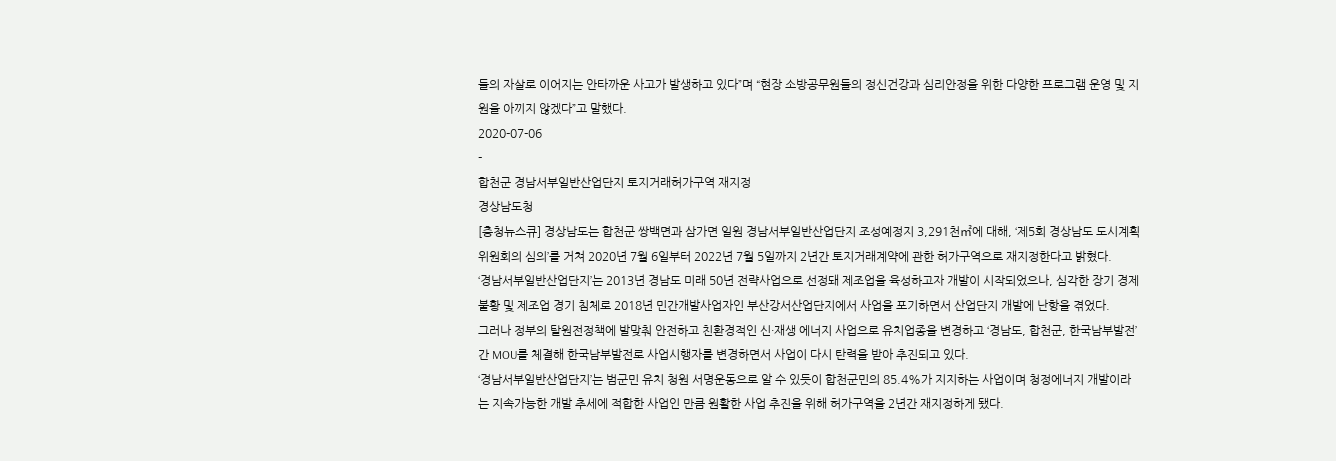들의 자살로 이어지는 안타까운 사고가 발생하고 있다”며 “현장 소방공무원들의 정신건강과 심리안정을 위한 다양한 프로그램 운영 및 지원을 아끼지 않겠다”고 말했다.
2020-07-06
-
합천군 경남서부일반산업단지 토지거래허가구역 재지정
경상남도청
[충청뉴스큐] 경상남도는 합천군 쌍백면과 삼가면 일원 경남서부일반산업단지 조성예정지 3,291천㎡에 대해, ‘제5회 경상남도 도시계획위원회의 심의’를 거쳐 2020년 7월 6일부터 2022년 7월 5일까지 2년간 토지거래계약에 관한 허가구역으로 재지정한다고 밝혔다.
‘경남서부일반산업단지’는 2013년 경남도 미래 50년 전략사업으로 선정돼 제조업을 육성하고자 개발이 시작되었으나, 심각한 장기 경제 불황 및 제조업 경기 침체로 2018년 민간개발사업자인 부산강서산업단지에서 사업을 포기하면서 산업단지 개발에 난항을 겪었다.
그러나 정부의 탈원전정책에 발맞춰 안전하고 친환경적인 신·재생 에너지 사업으로 유치업종을 변경하고 ‘경남도, 합천군, 한국남부발전’ 간 MOU를 체결해 한국남부발전로 사업시행자를 변경하면서 사업이 다시 탄력을 받아 추진되고 있다.
‘경남서부일반산업단지’는 범군민 유치 청원 서명운동으로 알 수 있듯이 합천군민의 85.4%가 지지하는 사업이며 청정에너지 개발이라는 지속가능한 개발 추세에 적합한 사업인 만큼 원활한 사업 추진을 위해 허가구역을 2년간 재지정하게 됐다.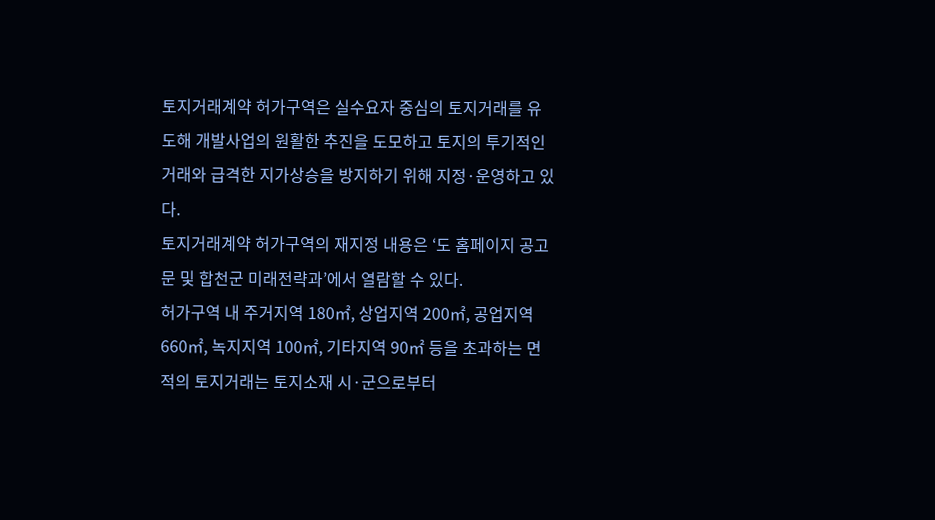토지거래계약 허가구역은 실수요자 중심의 토지거래를 유도해 개발사업의 원활한 추진을 도모하고 토지의 투기적인 거래와 급격한 지가상승을 방지하기 위해 지정·운영하고 있다.
토지거래계약 허가구역의 재지정 내용은 ‘도 홈페이지 공고문 및 합천군 미래전략과’에서 열람할 수 있다.
허가구역 내 주거지역 180㎡, 상업지역 200㎡, 공업지역 660㎡, 녹지지역 100㎡, 기타지역 90㎡ 등을 초과하는 면적의 토지거래는 토지소재 시·군으로부터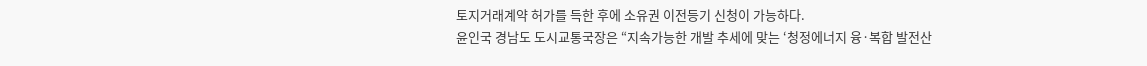토지거래계약 허가를 득한 후에 소유권 이전등기 신청이 가능하다.
윤인국 경남도 도시교통국장은 “지속가능한 개발 추세에 맞는 ‘청정에너지 융·복합 발전산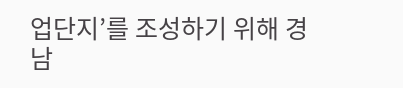업단지’를 조성하기 위해 경남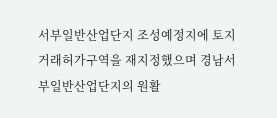서부일반산업단지 조성예정지에 토지거래허가구역을 재지정했으며 경남서부일반산업단지의 원활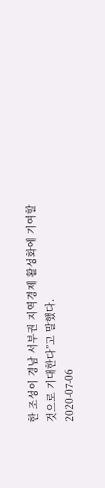한 조성이 경남 서부권 지역경제 활성화에 기여할 것으로 기대한다”고 말했다.
2020-07-06